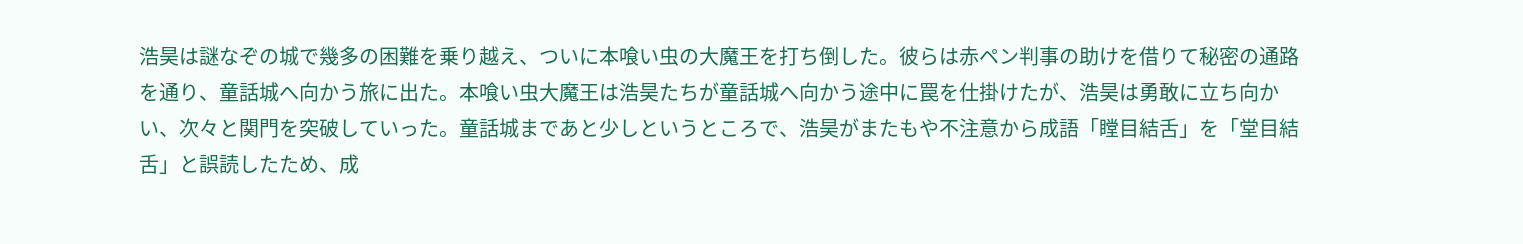浩昊は謎なぞの城で幾多の困難を乗り越え、ついに本喰い虫の大魔王を打ち倒した。彼らは赤ペン判事の助けを借りて秘密の通路を通り、童話城へ向かう旅に出た。本喰い虫大魔王は浩昊たちが童話城へ向かう途中に罠を仕掛けたが、浩昊は勇敢に立ち向かい、次々と関門を突破していった。童話城まであと少しというところで、浩昊がまたもや不注意から成語「瞠目結舌」を「堂目結舌」と誤読したため、成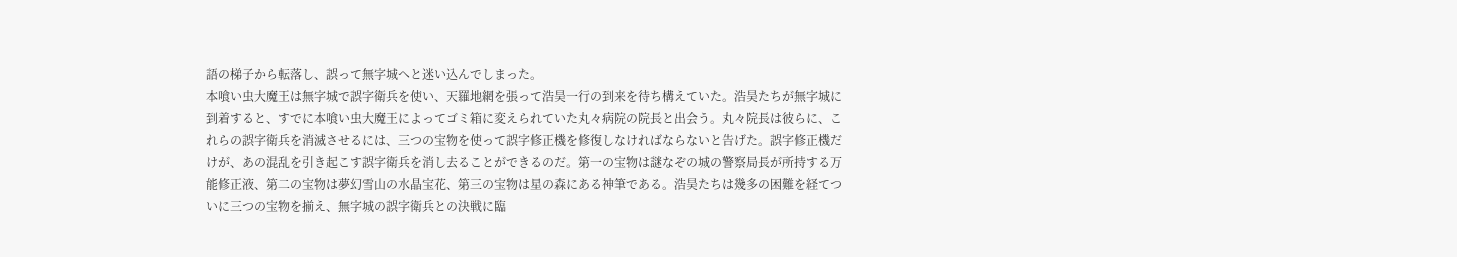語の梯子から転落し、誤って無字城へと迷い込んでしまった。
本喰い虫大魔王は無字城で誤字衛兵を使い、天羅地網を張って浩昊一行の到来を待ち構えていた。浩昊たちが無字城に到着すると、すでに本喰い虫大魔王によってゴミ箱に変えられていた丸々病院の院長と出会う。丸々院長は彼らに、これらの誤字衛兵を消滅させるには、三つの宝物を使って誤字修正機を修復しなければならないと告げた。誤字修正機だけが、あの混乱を引き起こす誤字衛兵を消し去ることができるのだ。第一の宝物は謎なぞの城の警察局長が所持する万能修正液、第二の宝物は夢幻雪山の水晶宝花、第三の宝物は星の森にある神筆である。浩昊たちは幾多の困難を経てついに三つの宝物を揃え、無字城の誤字衛兵との決戦に臨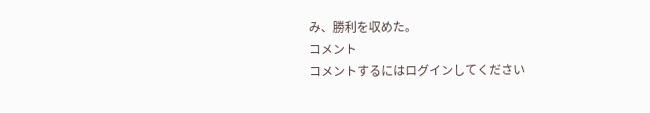み、勝利を収めた。
コメント
コメントするにはログインしてください